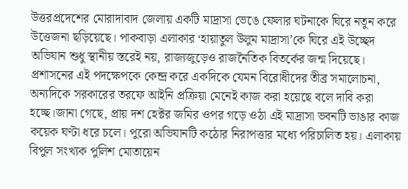উত্তরপ্রদেশের মোরাদাবাদ জেলায় একটি মাদ্রাসা ভেঙে ফেলার ঘটনাকে ঘিরে নতুন করে উত্তেজনা ছড়িয়েছে। পাকবাড়া এলাকার ‘হায়াতুল উলুম মাদ্রাসা’কে ঘিরে এই উচ্ছেদ অভিযান শুধু স্থানীয় স্তরেই নয়, রাজ্যজুড়েও রাজনৈতিক বিতর্কের জন্ম দিয়েছে। প্রশাসনের এই পদক্ষেপকে কেন্দ্র করে একদিকে যেমন বিরোধীদের তীব্র সমালোচনা, অন্যদিকে সরকারের তরফে আইনি প্রক্রিয়া মেনেই কাজ করা হয়েছে বলে দাবি করা হচ্ছে।জানা গেছে, প্রায় দশ হেক্টর জমির ওপর গড়ে ওঠা এই মাদ্রাসা ভবনটি ভাঙার কাজ কয়েক ঘণ্টা ধরে চলে। পুরো অভিযানটি কঠোর নিরাপত্তার মধ্যে পরিচালিত হয়। এলাকায় বিপুল সংখ্যক পুলিশ মোতায়েন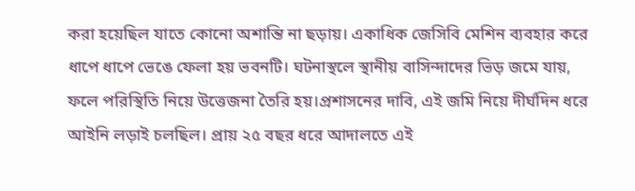করা হয়েছিল যাতে কোনো অশান্তি না ছড়ায়। একাধিক জেসিবি মেশিন ব্যবহার করে ধাপে ধাপে ভেঙে ফেলা হয় ভবনটি। ঘটনাস্থলে স্থানীয় বাসিন্দাদের ভিড় জমে যায়, ফলে পরিস্থিতি নিয়ে উত্তেজনা তৈরি হয়।প্রশাসনের দাবি, এই জমি নিয়ে দীর্ঘদিন ধরে আইনি লড়াই চলছিল। প্রায় ২৫ বছর ধরে আদালতে এই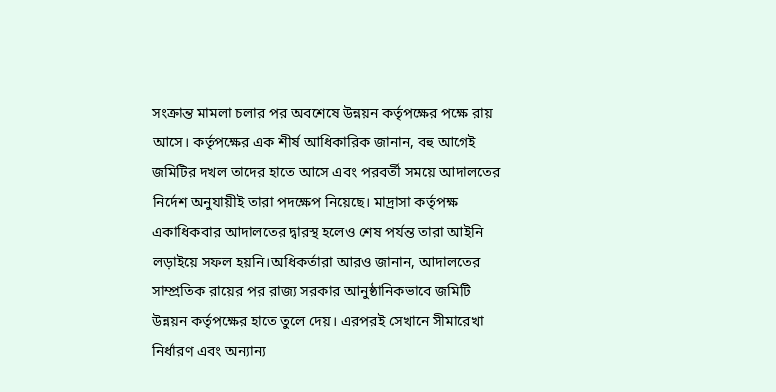সংক্রান্ত মামলা চলার পর অবশেষে উন্নয়ন কর্তৃপক্ষের পক্ষে রায় আসে। কর্তৃপক্ষের এক শীর্ষ আধিকারিক জানান, বহু আগেই জমিটির দখল তাদের হাতে আসে এবং পরবর্তী সময়ে আদালতের নির্দেশ অনুযায়ীই তারা পদক্ষেপ নিয়েছে। মাদ্রাসা কর্তৃপক্ষ একাধিকবার আদালতের দ্বারস্থ হলেও শেষ পর্যন্ত তারা আইনি লড়াইয়ে সফল হয়নি।অধিকর্তারা আরও জানান, আদালতের সাম্প্রতিক রায়ের পর রাজ্য সরকার আনুষ্ঠানিকভাবে জমিটি উন্নয়ন কর্তৃপক্ষের হাতে তুলে দেয়। এরপরই সেখানে সীমারেখা নির্ধারণ এবং অন্যান্য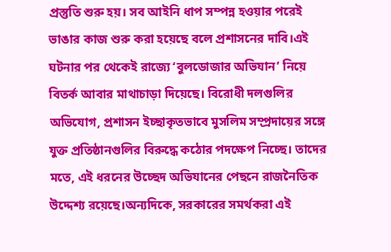প্রস্তুতি শুরু হয়। সব আইনি ধাপ সম্পন্ন হওয়ার পরেই ভাঙার কাজ শুরু করা হয়েছে বলে প্রশাসনের দাবি।এই ঘটনার পর থেকেই রাজ্যে ‘বুলডোজার অভিযান’ নিয়ে বিতর্ক আবার মাথাচাড়া দিয়েছে। বিরোধী দলগুলির অভিযোগ, প্রশাসন ইচ্ছাকৃতভাবে মুসলিম সম্প্রদায়ের সঙ্গে যুক্ত প্রতিষ্ঠানগুলির বিরুদ্ধে কঠোর পদক্ষেপ নিচ্ছে। তাদের মতে, এই ধরনের উচ্ছেদ অভিযানের পেছনে রাজনৈতিক উদ্দেশ্য রয়েছে।অন্যদিকে, সরকারের সমর্থকরা এই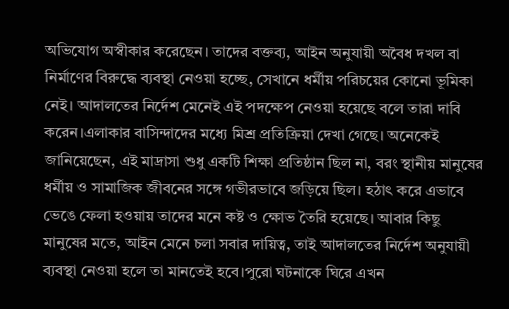অভিযোগ অস্বীকার করেছেন। তাদের বক্তব্য, আইন অনুযায়ী অবৈধ দখল বা নির্মাণের বিরুদ্ধে ব্যবস্থা নেওয়া হচ্ছে, সেখানে ধর্মীয় পরিচয়ের কোনো ভূমিকা নেই। আদালতের নির্দেশ মেনেই এই পদক্ষেপ নেওয়া হয়েছে বলে তারা দাবি করেন।এলাকার বাসিন্দাদের মধ্যে মিশ্র প্রতিক্রিয়া দেখা গেছে। অনেকেই জানিয়েছেন, এই মাদ্রাসা শুধু একটি শিক্ষা প্রতিষ্ঠান ছিল না, বরং স্থানীয় মানুষের ধর্মীয় ও সামাজিক জীবনের সঙ্গে গভীরভাবে জড়িয়ে ছিল। হঠাৎ করে এভাবে ভেঙে ফেলা হওয়ায় তাদের মনে কষ্ট ও ক্ষোভ তৈরি হয়েছে। আবার কিছু মানুষের মতে, আইন মেনে চলা সবার দায়িত্ব, তাই আদালতের নির্দেশ অনুযায়ী ব্যবস্থা নেওয়া হলে তা মানতেই হবে।পুরো ঘটনাকে ঘিরে এখন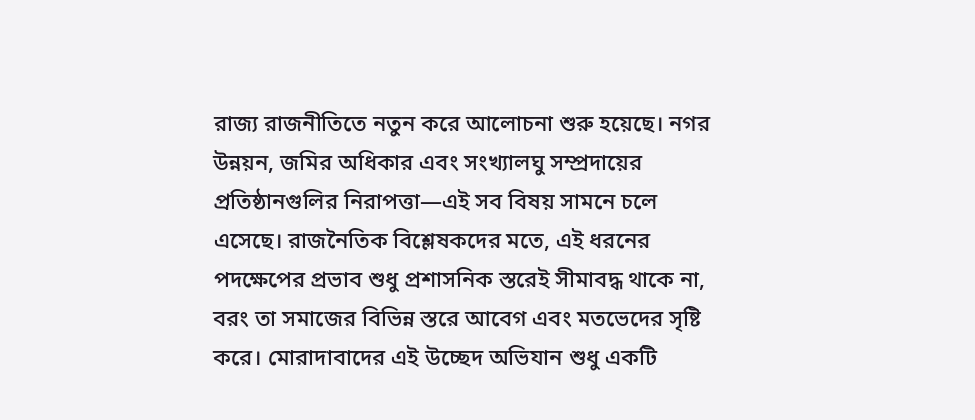রাজ্য রাজনীতিতে নতুন করে আলোচনা শুরু হয়েছে। নগর উন্নয়ন, জমির অধিকার এবং সংখ্যালঘু সম্প্রদায়ের প্রতিষ্ঠানগুলির নিরাপত্তা—এই সব বিষয় সামনে চলে এসেছে। রাজনৈতিক বিশ্লেষকদের মতে, এই ধরনের পদক্ষেপের প্রভাব শুধু প্রশাসনিক স্তরেই সীমাবদ্ধ থাকে না, বরং তা সমাজের বিভিন্ন স্তরে আবেগ এবং মতভেদের সৃষ্টি করে। মোরাদাবাদের এই উচ্ছেদ অভিযান শুধু একটি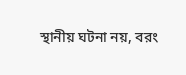স্থানীয় ঘটনা নয়, বরং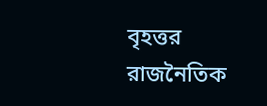বৃহত্তর রাজনৈতিক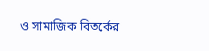ও সামাজিক বিতর্কের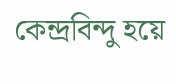কেন্দ্রবিন্দু হয়ে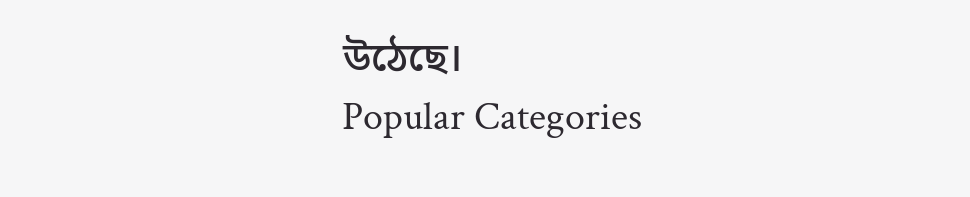উঠেছে।
Popular Categories